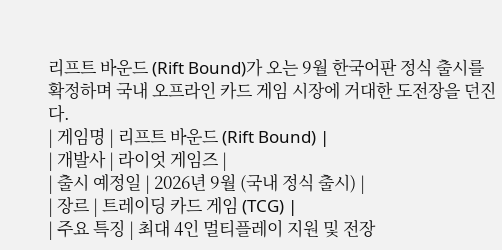리프트 바운드 (Rift Bound)가 오는 9월 한국어판 정식 출시를 확정하며 국내 오프라인 카드 게임 시장에 거대한 도전장을 던진다.
| 게임명 | 리프트 바운드 (Rift Bound) |
| 개발사 | 라이엇 게임즈 |
| 출시 예정일 | 2026년 9월 (국내 정식 출시) |
| 장르 | 트레이딩 카드 게임 (TCG) |
| 주요 특징 | 최대 4인 멀티플레이 지원 및 전장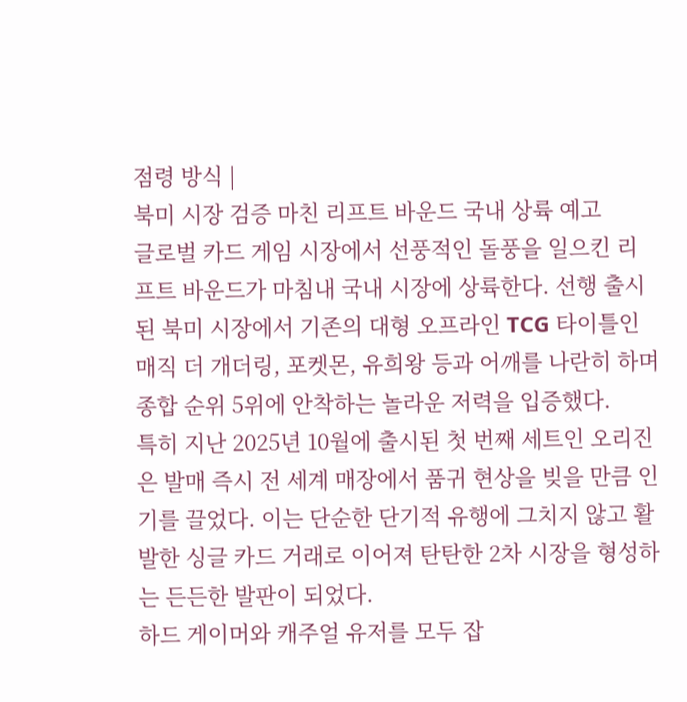점령 방식 |
북미 시장 검증 마친 리프트 바운드 국내 상륙 예고
글로벌 카드 게임 시장에서 선풍적인 돌풍을 일으킨 리프트 바운드가 마침내 국내 시장에 상륙한다. 선행 출시된 북미 시장에서 기존의 대형 오프라인 TCG 타이틀인 매직 더 개더링, 포켓몬, 유희왕 등과 어깨를 나란히 하며 종합 순위 5위에 안착하는 놀라운 저력을 입증했다.
특히 지난 2025년 10월에 출시된 첫 번째 세트인 오리진은 발매 즉시 전 세계 매장에서 품귀 현상을 빚을 만큼 인기를 끌었다. 이는 단순한 단기적 유행에 그치지 않고 활발한 싱글 카드 거래로 이어져 탄탄한 2차 시장을 형성하는 든든한 발판이 되었다.
하드 게이머와 캐주얼 유저를 모두 잡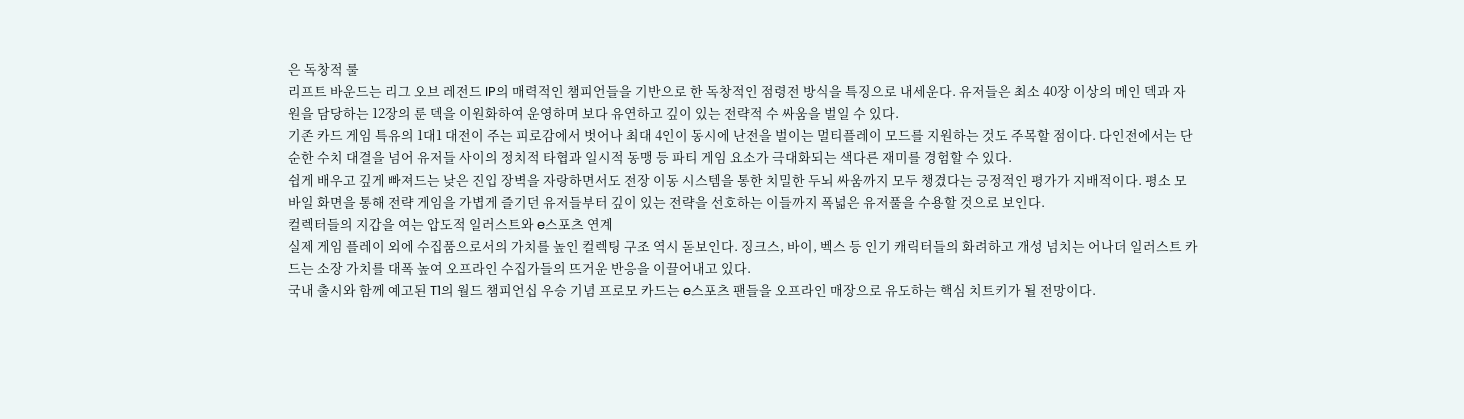은 독창적 룰
리프트 바운드는 리그 오브 레전드 IP의 매력적인 챔피언들을 기반으로 한 독창적인 점령전 방식을 특징으로 내세운다. 유저들은 최소 40장 이상의 메인 덱과 자원을 담당하는 12장의 룬 덱을 이원화하여 운영하며 보다 유연하고 깊이 있는 전략적 수 싸움을 벌일 수 있다.
기존 카드 게임 특유의 1대1 대전이 주는 피로감에서 벗어나 최대 4인이 동시에 난전을 벌이는 멀티플레이 모드를 지원하는 것도 주목할 점이다. 다인전에서는 단순한 수치 대결을 넘어 유저들 사이의 정치적 타협과 일시적 동맹 등 파티 게임 요소가 극대화되는 색다른 재미를 경험할 수 있다.
쉽게 배우고 깊게 빠져드는 낮은 진입 장벽을 자랑하면서도 전장 이동 시스템을 통한 치밀한 두뇌 싸움까지 모두 챙겼다는 긍정적인 평가가 지배적이다. 평소 모바일 화면을 통해 전략 게임을 가볍게 즐기던 유저들부터 깊이 있는 전략을 선호하는 이들까지 폭넓은 유저풀을 수용할 것으로 보인다.
컬렉터들의 지갑을 여는 압도적 일러스트와 e스포츠 연계
실제 게임 플레이 외에 수집품으로서의 가치를 높인 컬렉팅 구조 역시 돋보인다. 징크스, 바이, 벡스 등 인기 캐릭터들의 화려하고 개성 넘치는 어나더 일러스트 카드는 소장 가치를 대폭 높여 오프라인 수집가들의 뜨거운 반응을 이끌어내고 있다.
국내 출시와 함께 예고된 T1의 월드 챔피언십 우승 기념 프로모 카드는 e스포츠 팬들을 오프라인 매장으로 유도하는 핵심 치트키가 될 전망이다.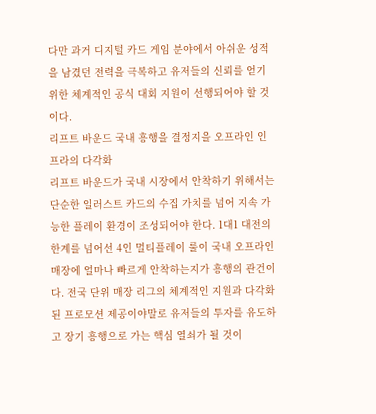다만 과거 디지털 카드 게임 분야에서 아쉬운 성적을 남겼던 전력을 극복하고 유저들의 신뢰를 얻기 위한 체계적인 공식 대회 지원이 선행되어야 할 것이다.
리프트 바운드 국내 흥행을 결정지을 오프라인 인프라의 다각화
리프트 바운드가 국내 시장에서 안착하기 위해서는 단순한 일러스트 카드의 수집 가치를 넘어 지속 가능한 플레이 환경이 조성되어야 한다. 1대1 대전의 한계를 넘어선 4인 멀티플레이 룰이 국내 오프라인 매장에 얼마나 빠르게 안착하는지가 흥행의 관건이다. 전국 단위 매장 리그의 체계적인 지원과 다각화된 프로모션 제공이야말로 유저들의 투자를 유도하고 장기 흥행으로 가는 핵심 열쇠가 될 것이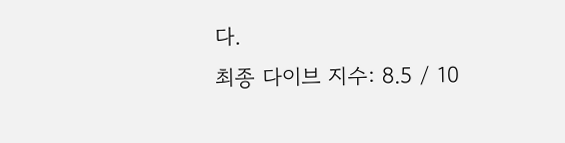다.
최종 다이브 지수: 8.5 / 10